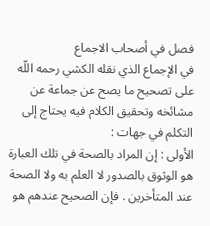فصل في أصحاب الاجماع
في الإجماع الذي نقله الكشي رحمه اللّه على تصحيح ما يصح عن جماعة عن مشائخه وتحقيق الكلام فيه يحتاج إلى التكلم في جهات :
الأولى : إن المراد بالصحة في تلك العبارة هو الوثوق بالصدور لا العلم به ولا الصحة عند المتأخرين . فإن الصحيح عندهم هو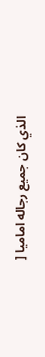الذي كان جميع رجاله اماميا [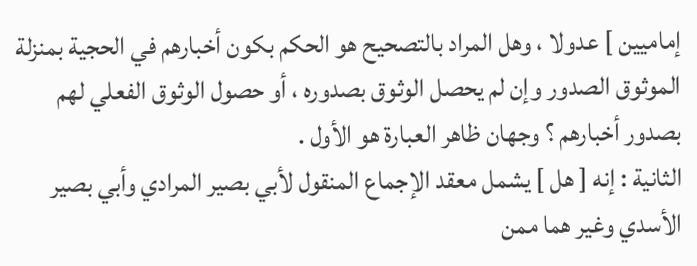إماميين ] عدولا ، وهل المراد بالتصحيح هو الحكم بكون أخبارهم في الحجية بمنزلة الموثوق الصدور وإن لم يحصل الوثوق بصدوره ، أو حصول الوثوق الفعلي لهم بصدور أخبارهم ؟ وجهان ظاهر العبارة هو الأول .
الثانية : إنه [ هل ] يشمل معقد الإجماع المنقول لأبي بصير المرادي وأبي بصير الأسدي وغير هما ممن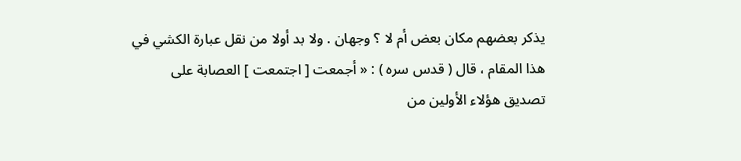يذكر بعضهم مكان بعض أم لا ؟ وجهان . ولا بد أولا من نقل عبارة الكشي في هذا المقام ، قال ( قدس سره ) : « أجمعت [ اجتمعت ] العصابة على تصديق هؤلاء الأولين من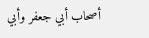أصحاب أبي جعفر وأبي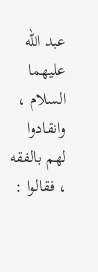عبد اللّه عليهما السلام ، وانقادوا لهم بالفقه ، فقالوا :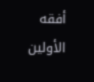أفقه الأولين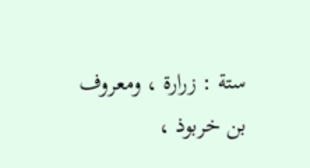ستة : زرارة ، ومعروف بن خربوذ ،